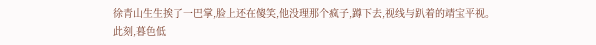徐青山生生挨了一巴掌,脸上还在傻笑,他没理那个疯子,蹲下去,视线与趴着的靖宝平视。
此刻,暮色低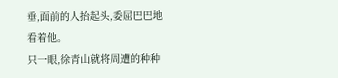垂,面前的人抬起头,委屈巴巴地看着他。
只一眼,徐青山就将周遭的种种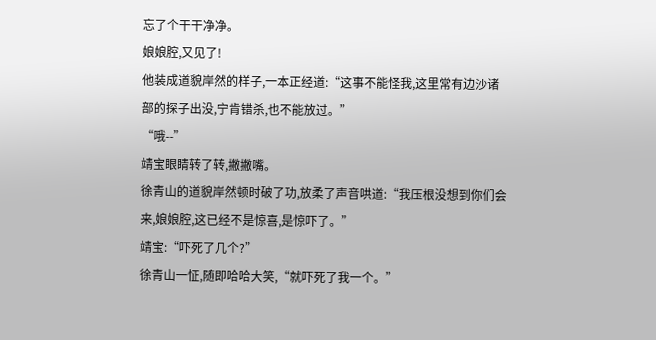忘了个干干净净。
娘娘腔,又见了!
他装成道貌岸然的样子,一本正经道:“这事不能怪我,这里常有边沙诸部的探子出没,宁肯错杀,也不能放过。”
“哦--”
靖宝眼睛转了转,撇撇嘴。
徐青山的道貌岸然顿时破了功,放柔了声音哄道:“我压根没想到你们会来,娘娘腔,这已经不是惊喜,是惊吓了。”
靖宝:“吓死了几个?”
徐青山一怔,随即哈哈大笑,“就吓死了我一个。”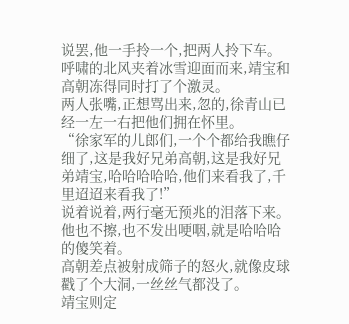说罢,他一手拎一个,把两人拎下车。
呼啸的北风夹着冰雪迎面而来,靖宝和高朝冻得同时打了个激灵。
两人张嘴,正想骂出来,忽的,徐青山已经一左一右把他们拥在怀里。
“徐家军的儿郎们,一个个都给我瞧仔细了,这是我好兄弟高朝,这是我好兄弟靖宝,哈哈哈哈哈,他们来看我了,千里迢迢来看我了!”
说着说着,两行毫无预兆的泪落下来。
他也不擦,也不发出哽咽,就是哈哈哈的傻笑着。
高朝差点被射成筛子的怒火,就像皮球戳了个大洞,一丝丝气都没了。
靖宝则定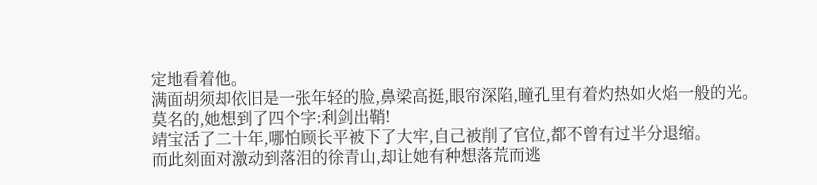定地看着他。
满面胡须却依旧是一张年轻的脸,鼻梁高挺,眼帘深陷,瞳孔里有着灼热如火焰一般的光。
莫名的,她想到了四个字:利剑出鞘!
靖宝活了二十年,哪怕顾长平被下了大牢,自己被削了官位,都不曾有过半分退缩。
而此刻面对激动到落泪的徐青山,却让她有种想落荒而逃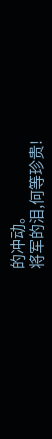的冲动。
将军的泪,何等珍贵!